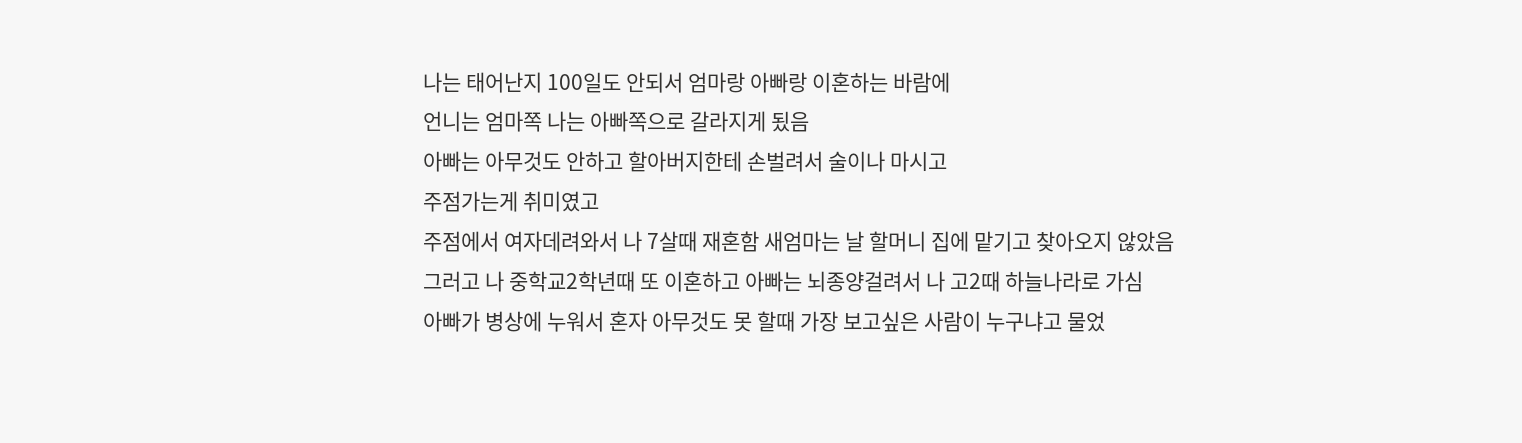나는 태어난지 100일도 안되서 엄마랑 아빠랑 이혼하는 바람에
언니는 엄마쪽 나는 아빠쪽으로 갈라지게 됬음
아빠는 아무것도 안하고 할아버지한테 손벌려서 술이나 마시고
주점가는게 취미였고
주점에서 여자데려와서 나 7살때 재혼함 새엄마는 날 할머니 집에 맡기고 찾아오지 않았음
그러고 나 중학교2학년때 또 이혼하고 아빠는 뇌종양걸려서 나 고2때 하늘나라로 가심
아빠가 병상에 누워서 혼자 아무것도 못 할때 가장 보고싶은 사람이 누구냐고 물었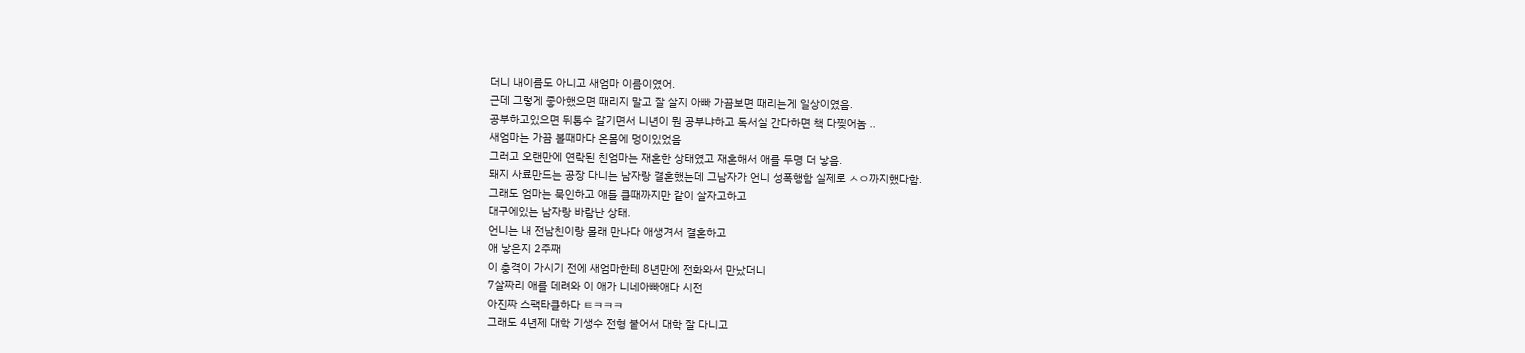더니 내이름도 아니고 새엄마 이름이였어.
근데 그렇게 좋아했으면 때리지 말고 잘 살지 아빠 가끔보면 때리는게 일상이였음.
공부하고있으면 뒤통수 갈기면서 니년이 뭔 공부냐하고 독서실 간다하면 책 다찢어놈 ..
새엄마는 가끔 볼때마다 온몸에 멍이있었음
그러고 오랜만에 연락된 친엄마는 재혼한 상태였고 재혼해서 애를 두명 더 낳음.
돼지 사료만드는 공장 다니는 남자랑 결혼했는데 그남자가 언니 성폭행함 실제로 ㅅㅇ까지했다함.
그래도 엄마는 묵인하고 애들 클때까지만 같이 살자고하고
대구에있는 남자랑 바람난 상태.
언니는 내 전남친이랑 몰래 만나다 애생겨서 결혼하고
애 낳은지 2주째
이 충격이 가시기 전에 새엄마한테 8년만에 전화와서 만났더니
7살짜리 애를 데려와 이 애가 니네아빠애다 시전
아진짜 스팩타클하다 ㅌㅋㅋㅋ
그래도 4년제 대학 기생수 전형 붙어서 대학 잘 다니고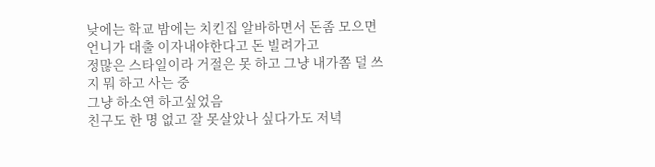낮에는 학교 밤에는 치킨집 알바하면서 돈좀 모으면
언니가 대출 이자내야한다고 돈 빌려가고
정많은 스타일이라 거절은 못 하고 그냥 내가쫌 덜 쓰지 뭐 하고 사는 중
그냥 하소연 하고싶었음
친구도 한 명 없고 잘 못살았나 싶다가도 저녁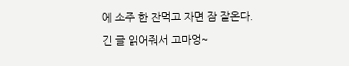에 소주 한 잔먹고 자면 잠 잘온다.
긴 글 읽어줘서 고마엉~